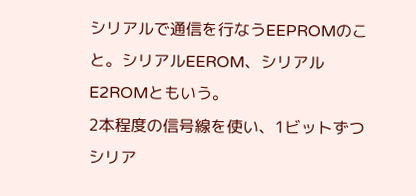シリアルで通信を行なうEEPROMのこと。シリアルEEROM、シリアルE2ROMともいう。
2本程度の信号線を使い、1ビットずつシリア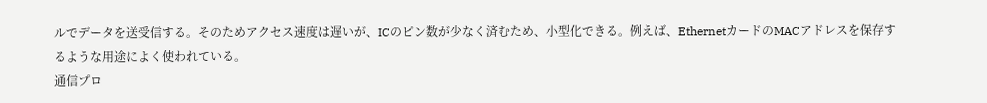ルでデータを送受信する。そのためアクセス速度は遅いが、ICのピン数が少なく済むため、小型化できる。例えば、EthernetカードのMACアドレスを保存するような用途によく使われている。
通信プロ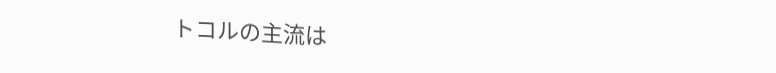トコルの主流は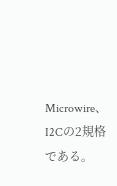Microwire、I2Cの2規格である。